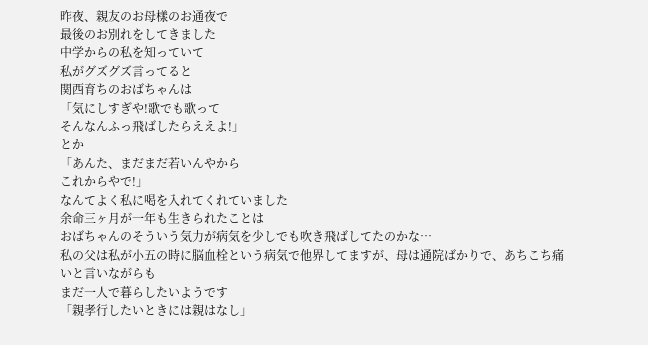昨夜、親友のお母樣のお通夜で
最後のお別れをしてきました
中学からの私を知っていて
私がグズグズ言ってると
関西育ちのおばちゃんは
「気にしすぎや!歌でも歌って
そんなんふっ飛ばしたらええよ!」
とか
「あんた、まだまだ若いんやから
これからやで!」
なんてよく私に喝を入れてくれていました
余命三ヶ月が一年も生きられたことは
おばちゃんのそういう気力が病気を少しでも吹き飛ばしてたのかな…
私の父は私が小五の時に脳血栓という病気で他界してますが、母は通院ばかりで、あちこち痛いと言いながらも
まだ一人で暮らしたいようです
「親孝行したいときには親はなし」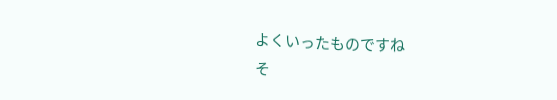よくいったものですね
そ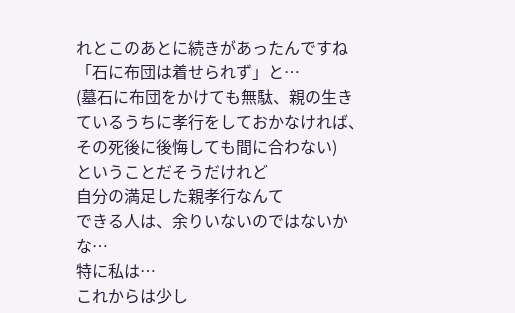れとこのあとに続きがあったんですね
「石に布団は着せられず」と…
(墓石に布団をかけても無駄、親の生きているうちに孝行をしておかなければ、その死後に後悔しても間に合わない)
ということだそうだけれど
自分の満足した親孝行なんて
できる人は、余りいないのではないかな…
特に私は…
これからは少し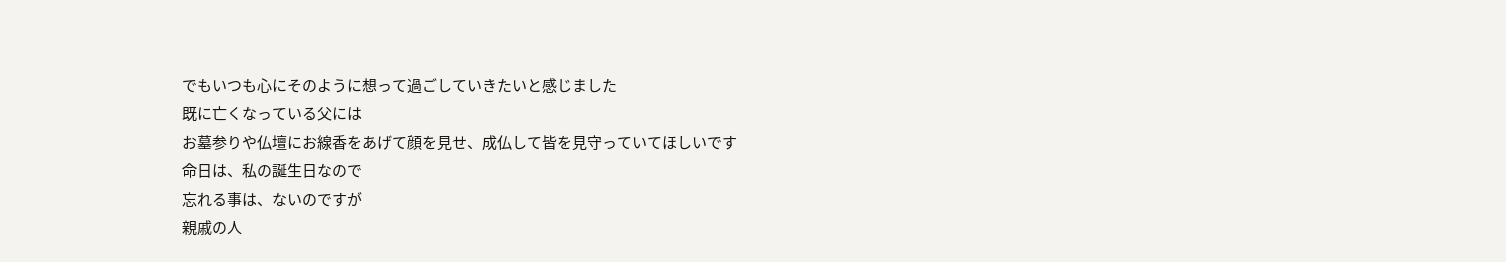でもいつも心にそのように想って過ごしていきたいと感じました
既に亡くなっている父には
お墓参りや仏壇にお線香をあげて顔を見せ、成仏して皆を見守っていてほしいです
命日は、私の誕生日なので
忘れる事は、ないのですが
親戚の人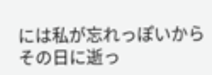には私が忘れっぽいから
その日に逝っ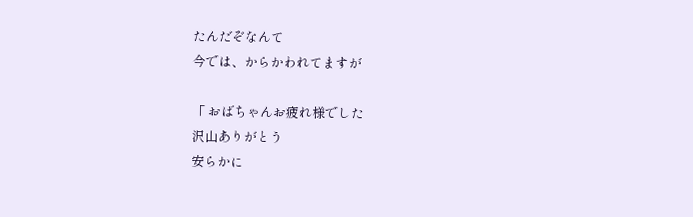たんだぞなんて
今では、からかわれてますが

「 おばちゃんお疲れ様でした
沢山ありがとう
安らかに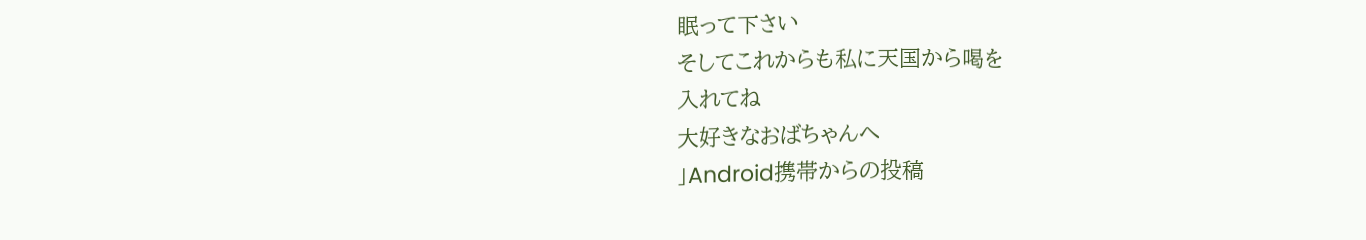眠って下さい
そしてこれからも私に天国から喝を
入れてね
大好きなおばちゃんへ
」Android携帯からの投稿